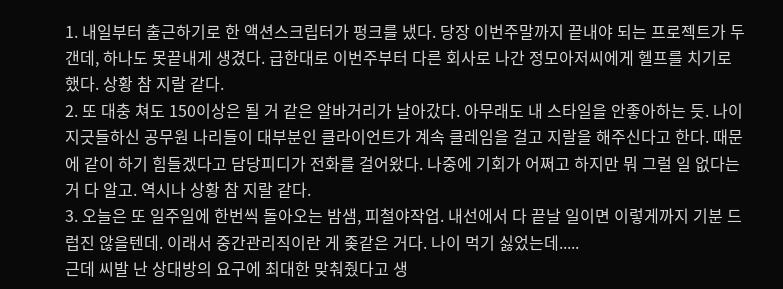1. 내일부터 출근하기로 한 액션스크립터가 펑크를 냈다. 당장 이번주말까지 끝내야 되는 프로젝트가 두갠데, 하나도 못끝내게 생겼다. 급한대로 이번주부터 다른 회사로 나간 정모아저씨에게 헬프를 치기로 했다. 상황 참 지랄 같다.
2. 또 대충 쳐도 150이상은 될 거 같은 알바거리가 날아갔다. 아무래도 내 스타일을 안좋아하는 듯. 나이 지긋들하신 공무원 나리들이 대부분인 클라이언트가 계속 클레임을 걸고 지랄을 해주신다고 한다. 때문에 같이 하기 힘들겠다고 담당피디가 전화를 걸어왔다. 나중에 기회가 어쩌고 하지만 뭐 그럴 일 없다는 거 다 알고. 역시나 상황 참 지랄 같다.
3. 오늘은 또 일주일에 한번씩 돌아오는 밤샘, 피철야작업. 내선에서 다 끝날 일이면 이렇게까지 기분 드럽진 않을텐데. 이래서 중간관리직이란 게 좆같은 거다. 나이 먹기 싫었는데.....
근데 씨발 난 상대방의 요구에 최대한 맞춰줬다고 생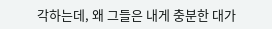각하는데, 왜 그들은 내게 충분한 대가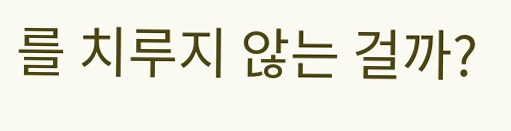를 치루지 않는 걸까?